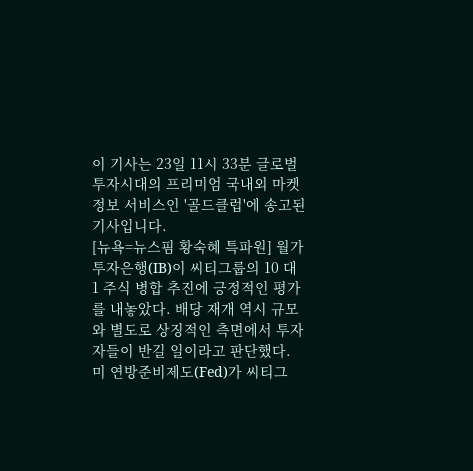이 기사는 23일 11시 33분 글로벌 투자시대의 프리미엄 국내외 마켓정보 서비스인 '골드클럽'에 송고된 기사입니다.
[뉴욕=뉴스핌 황숙혜 특파원] 월가 투자은행(IB)이 씨티그룹의 10 대 1 주식 병합 추진에 긍정적인 평가를 내놓았다. 배당 재개 역시 규모와 별도로 상징적인 측면에서 투자자들이 반길 일이라고 판단했다. 미 연방준비제도(Fed)가 씨티그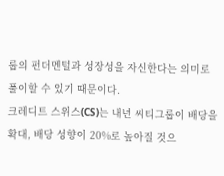룹의 펀더멘털과 성장성을 자신한다는 의미로 풀이할 수 있기 때문이다.
크레디트 스위스(CS)는 내년 씨티그룹이 배당을 확대, 배당 성향이 20%로 높아질 것으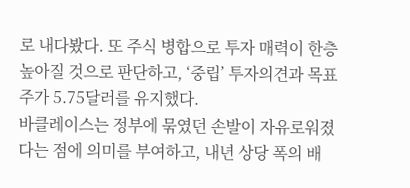로 내다봤다. 또 주식 병합으로 투자 매력이 한층 높아질 것으로 판단하고, ‘중립’ 투자의견과 목표주가 5.75달러를 유지했다.
바클레이스는 정부에 묶였던 손발이 자유로워졌다는 점에 의미를 부여하고, 내년 상당 폭의 배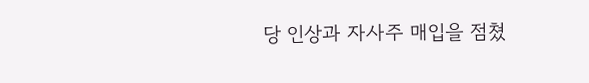당 인상과 자사주 매입을 점쳤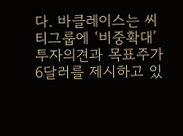다. 바클레이스는 씨티그룹에 ‘비중확대’ 투자의견과 목표주가 6달러를 제시하고 있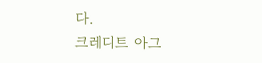다.
크레디트 아그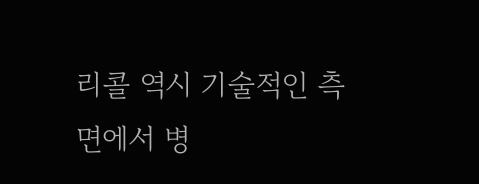리콜 역시 기술적인 측면에서 병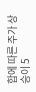합에 따른 주가 상승이 5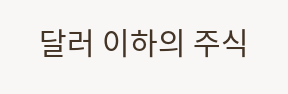달러 이하의 주식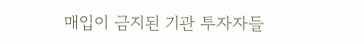매입이 금지된 기관 투자자들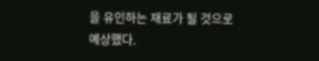을 유인하는 재료가 될 것으로 예상했다.